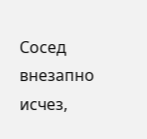Сосед внезапно исчез,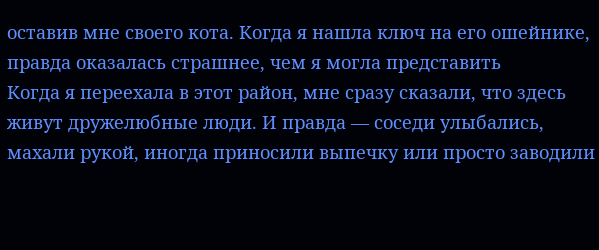оставив мне своего кота. Когда я нашла ключ на его ошейнике, правда оказалась страшнее, чем я могла представить
Когда я переехала в этот район, мне сразу сказали, что здесь живут дружелюбные люди. И правда — соседи улыбались, махали рукой, иногда приносили выпечку или просто заводили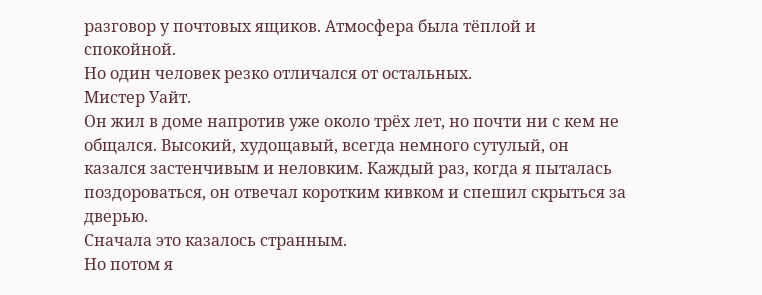разговор у почтовых ящиков. Атмосфера была тёплой и спокойной.
Но один человек резко отличался от остальных.
Мистер Уайт.
Он жил в доме напротив уже около трёх лет, но почти ни с кем не общался. Высокий, худощавый, всегда немного сутулый, он казался застенчивым и неловким. Каждый раз, когда я пыталась поздороваться, он отвечал коротким кивком и спешил скрыться за дверью.
Сначала это казалось странным.
Но потом я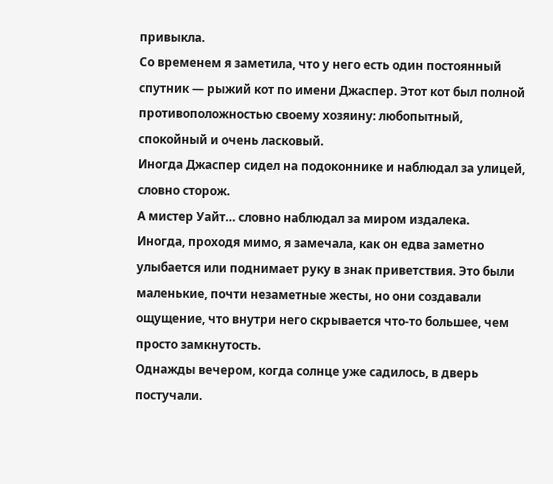привыкла.
Со временем я заметила, что у него есть один постоянный спутник — рыжий кот по имени Джаспер. Этот кот был полной противоположностью своему хозяину: любопытный, спокойный и очень ласковый.
Иногда Джаспер сидел на подоконнике и наблюдал за улицей, словно сторож.
А мистер Уайт… словно наблюдал за миром издалека.
Иногда, проходя мимо, я замечала, как он едва заметно улыбается или поднимает руку в знак приветствия. Это были маленькие, почти незаметные жесты, но они создавали ощущение, что внутри него скрывается что-то большее, чем просто замкнутость.
Однажды вечером, когда солнце уже садилось, в дверь постучали.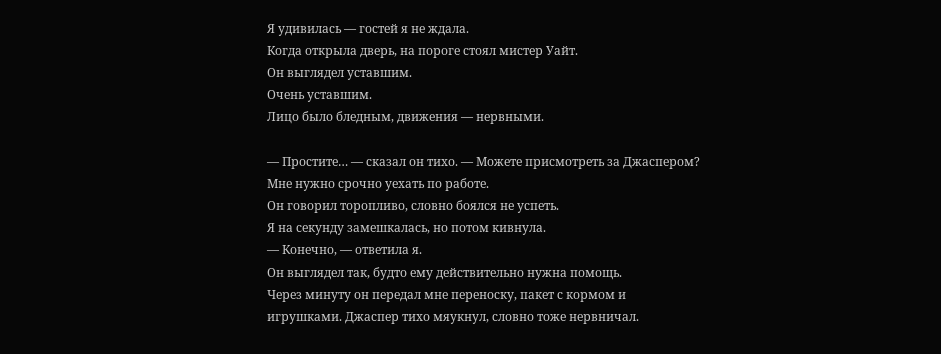Я удивилась — гостей я не ждала.
Когда открыла дверь, на пороге стоял мистер Уайт.
Он выглядел уставшим.
Очень уставшим.
Лицо было бледным, движения — нервными.

— Простите… — сказал он тихо. — Можете присмотреть за Джаспером? Мне нужно срочно уехать по работе.
Он говорил торопливо, словно боялся не успеть.
Я на секунду замешкалась, но потом кивнула.
— Конечно, — ответила я.
Он выглядел так, будто ему действительно нужна помощь.
Через минуту он передал мне переноску, пакет с кормом и игрушками. Джаспер тихо мяукнул, словно тоже нервничал.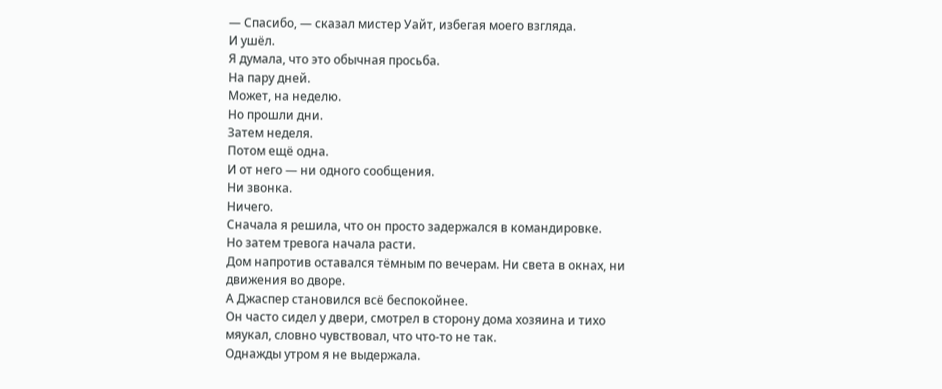— Спасибо, — сказал мистер Уайт, избегая моего взгляда.
И ушёл.
Я думала, что это обычная просьба.
На пару дней.
Может, на неделю.
Но прошли дни.
Затем неделя.
Потом ещё одна.
И от него — ни одного сообщения.
Ни звонка.
Ничего.
Сначала я решила, что он просто задержался в командировке.
Но затем тревога начала расти.
Дом напротив оставался тёмным по вечерам. Ни света в окнах, ни движения во дворе.
А Джаспер становился всё беспокойнее.
Он часто сидел у двери, смотрел в сторону дома хозяина и тихо мяукал, словно чувствовал, что что-то не так.
Однажды утром я не выдержала.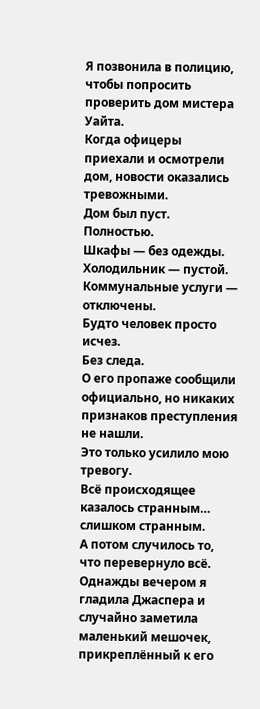Я позвонила в полицию, чтобы попросить проверить дом мистера Уайта.
Когда офицеры приехали и осмотрели дом, новости оказались тревожными.
Дом был пуст.
Полностью.
Шкафы — без одежды.
Холодильник — пустой.
Коммунальные услуги — отключены.
Будто человек просто исчез.
Без следа.
О его пропаже сообщили официально, но никаких признаков преступления не нашли.
Это только усилило мою тревогу.
Всё происходящее казалось странным… слишком странным.
А потом случилось то, что перевернуло всё.
Однажды вечером я гладила Джаспера и случайно заметила маленький мешочек, прикреплённый к его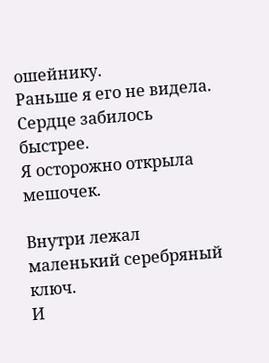ошейнику.
Раньше я его не видела.
Сердце забилось быстрее.
Я осторожно открыла мешочек.

Внутри лежал маленький серебряный ключ.
И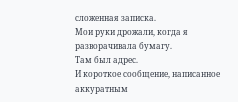сложенная записка.
Мои руки дрожали, когда я разворачивала бумагу.
Там был адрес.
И короткое сообщение, написанное аккуратным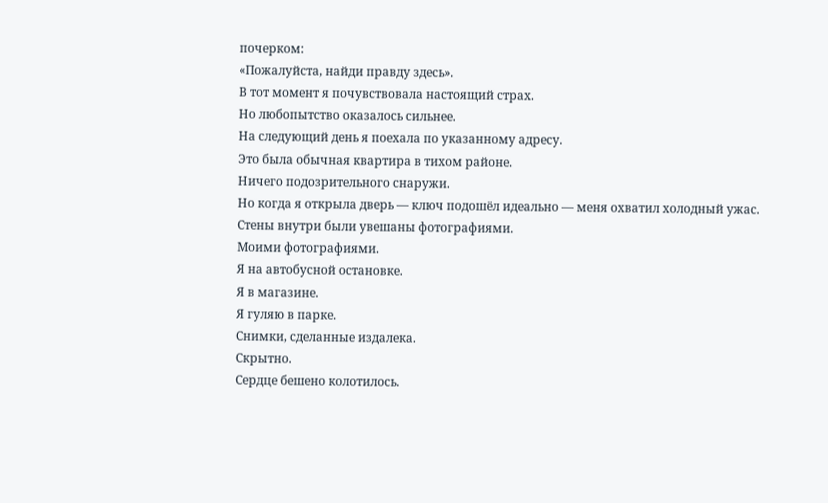почерком:
«Пожалуйста, найди правду здесь».
В тот момент я почувствовала настоящий страх.
Но любопытство оказалось сильнее.
На следующий день я поехала по указанному адресу.
Это была обычная квартира в тихом районе.
Ничего подозрительного снаружи.
Но когда я открыла дверь — ключ подошёл идеально — меня охватил холодный ужас.
Стены внутри были увешаны фотографиями.
Моими фотографиями.
Я на автобусной остановке.
Я в магазине.
Я гуляю в парке.
Снимки, сделанные издалека.
Скрытно.
Сердце бешено колотилось.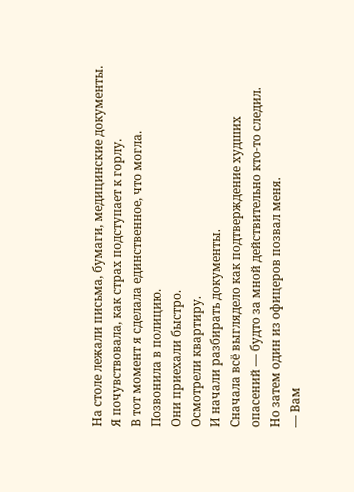На столе лежали письма, бумаги, медицинские документы.
Я почувствовала, как страх подступает к горлу.
В тот момент я сделала единственное, что могла.
Позвонила в полицию.
Они приехали быстро.
Осмотрели квартиру.
И начали разбирать документы.
Сначала всё выглядело как подтверждение худших опасений — будто за мной действительно кто-то следил.
Но затем один из офицеров позвал меня.
— Вам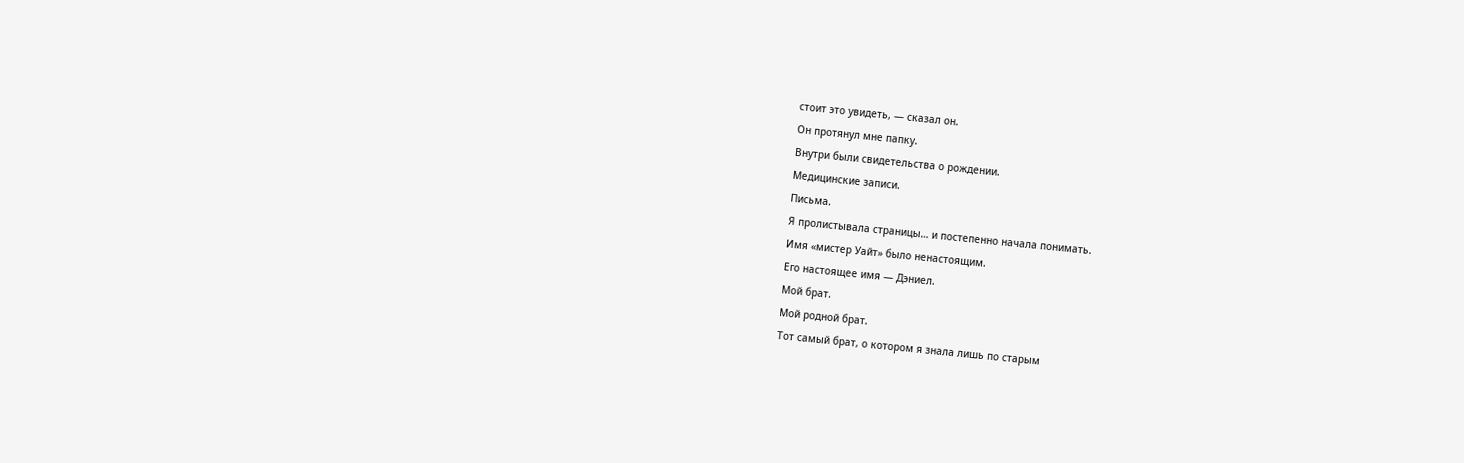стоит это увидеть, — сказал он.
Он протянул мне папку.
Внутри были свидетельства о рождении.
Медицинские записи.
Письма.
Я пролистывала страницы… и постепенно начала понимать.
Имя «мистер Уайт» было ненастоящим.
Его настоящее имя — Дэниел.
Мой брат.
Мой родной брат.
Тот самый брат, о котором я знала лишь по старым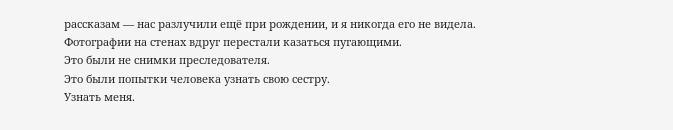рассказам — нас разлучили ещё при рождении, и я никогда его не видела.
Фотографии на стенах вдруг перестали казаться пугающими.
Это были не снимки преследователя.
Это были попытки человека узнать свою сестру.
Узнать меня.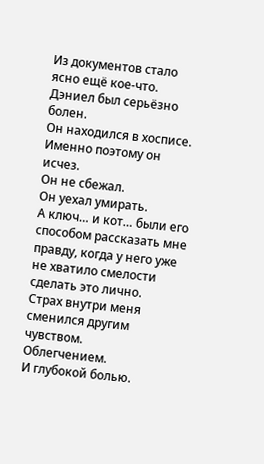Из документов стало ясно ещё кое-что.
Дэниел был серьёзно болен.
Он находился в хосписе.
Именно поэтому он исчез.
Он не сбежал.
Он уехал умирать.
А ключ… и кот… были его способом рассказать мне правду, когда у него уже не хватило смелости сделать это лично.
Страх внутри меня сменился другим чувством.
Облегчением.
И глубокой болью.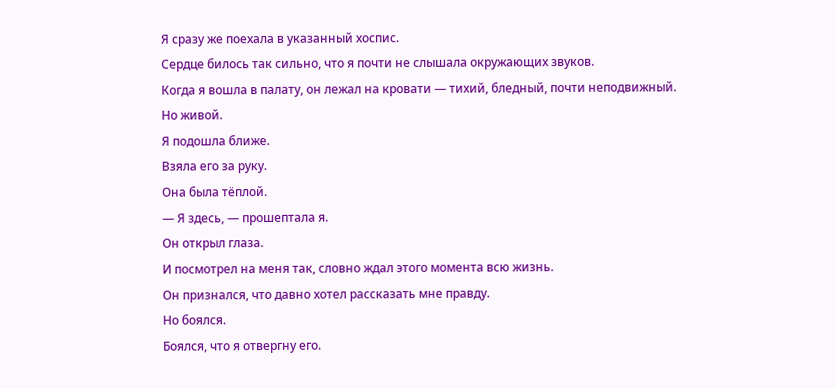Я сразу же поехала в указанный хоспис.
Сердце билось так сильно, что я почти не слышала окружающих звуков.
Когда я вошла в палату, он лежал на кровати — тихий, бледный, почти неподвижный.
Но живой.
Я подошла ближе.
Взяла его за руку.
Она была тёплой.
— Я здесь, — прошептала я.
Он открыл глаза.
И посмотрел на меня так, словно ждал этого момента всю жизнь.
Он признался, что давно хотел рассказать мне правду.
Но боялся.
Боялся, что я отвергну его.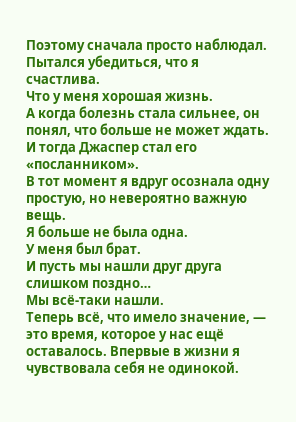Поэтому сначала просто наблюдал.
Пытался убедиться, что я счастлива.
Что у меня хорошая жизнь.
А когда болезнь стала сильнее, он понял, что больше не может ждать.
И тогда Джаспер стал его «посланником».
В тот момент я вдруг осознала одну простую, но невероятно важную вещь.
Я больше не была одна.
У меня был брат.
И пусть мы нашли друг друга слишком поздно…
Мы всё-таки нашли.
Теперь всё, что имело значение, — это время, которое у нас ещё оставалось. Впервые в жизни я чувствовала себя не одинокой.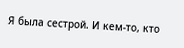Я была сестрой. И кем-то, кто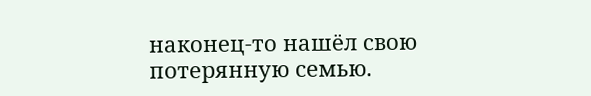наконец-то нашёл свою потерянную семью.